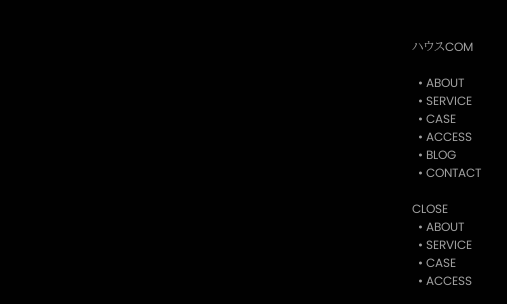ハウスCOM

  • ABOUT
  • SERVICE
  • CASE
  • ACCESS
  • BLOG
  • CONTACT

CLOSE
  • ABOUT
  • SERVICE
  • CASE
  • ACCESS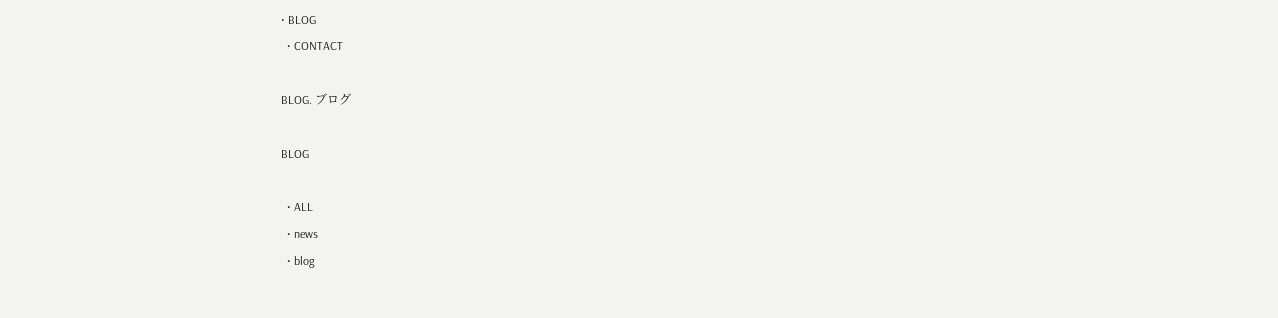• BLOG
  • CONTACT

BLOG. ブログ

BLOG

  • ALL
  • news
  • blog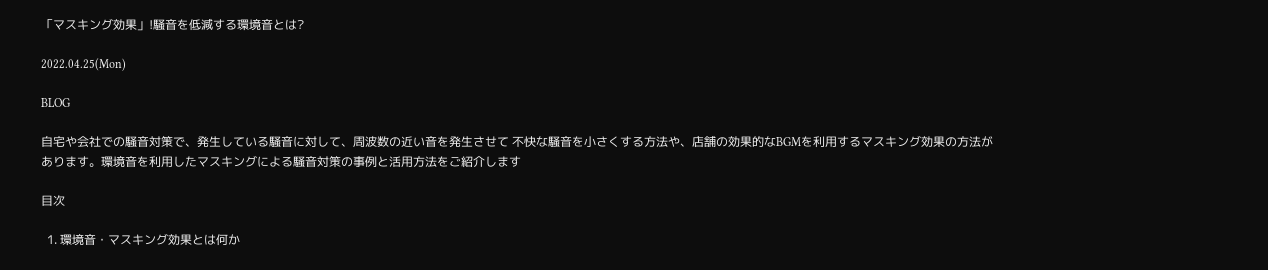「マスキング効果」!騒音を低減する環境音とは?

2022.04.25(Mon)

BLOG

自宅や会社での騒音対策で、発生している騒音に対して、周波数の近い音を発生させて 不快な騒音を小さくする方法や、店舗の効果的なBGMを利用するマスキング効果の方法があります。環境音を利用したマスキングによる騒音対策の事例と活用方法をご紹介します

目次

  1. 環境音・マスキング効果とは何か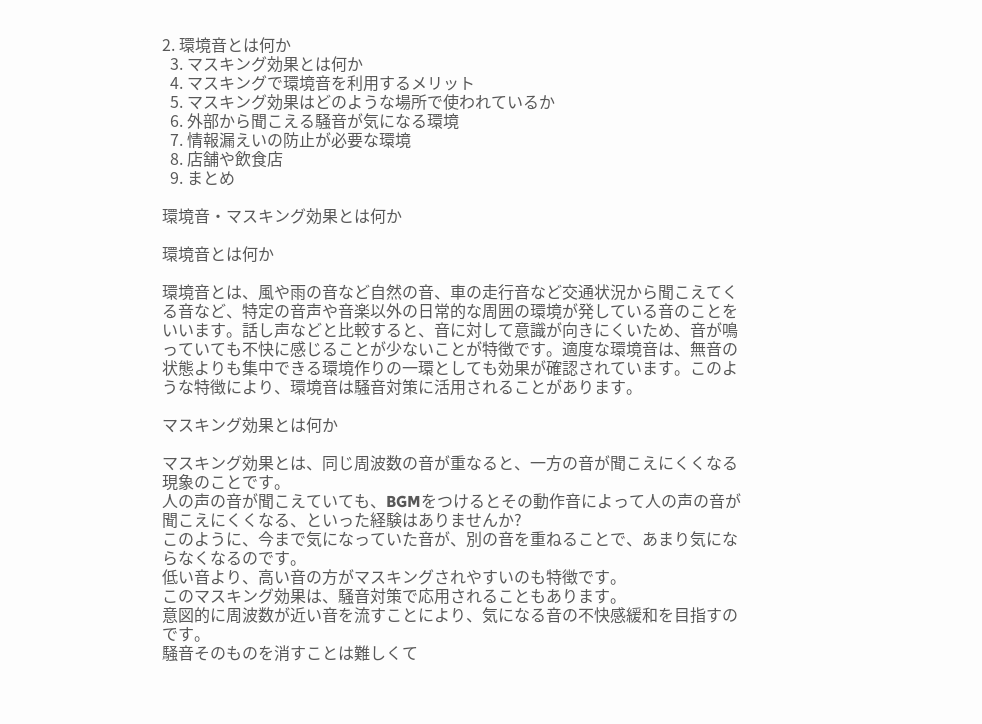2. 環境音とは何か
  3. マスキング効果とは何か
  4. マスキングで環境音を利用するメリット
  5. マスキング効果はどのような場所で使われているか
  6. 外部から聞こえる騒音が気になる環境
  7. 情報漏えいの防止が必要な環境
  8. 店舗や飲食店
  9. まとめ

環境音・マスキング効果とは何か

環境音とは何か

環境音とは、風や雨の音など自然の音、車の走行音など交通状況から聞こえてくる音など、特定の音声や音楽以外の日常的な周囲の環境が発している音のことをいいます。話し声などと比較すると、音に対して意識が向きにくいため、音が鳴っていても不快に感じることが少ないことが特徴です。適度な環境音は、無音の状態よりも集中できる環境作りの一環としても効果が確認されています。このような特徴により、環境音は騒音対策に活用されることがあります。

マスキング効果とは何か

マスキング効果とは、同じ周波数の音が重なると、一方の音が聞こえにくくなる現象のことです。
人の声の音が聞こえていても、BGMをつけるとその動作音によって人の声の音が聞こえにくくなる、といった経験はありませんか?
このように、今まで気になっていた音が、別の音を重ねることで、あまり気にならなくなるのです。
低い音より、高い音の方がマスキングされやすいのも特徴です。
このマスキング効果は、騒音対策で応用されることもあります。
意図的に周波数が近い音を流すことにより、気になる音の不快感緩和を目指すのです。
騒音そのものを消すことは難しくて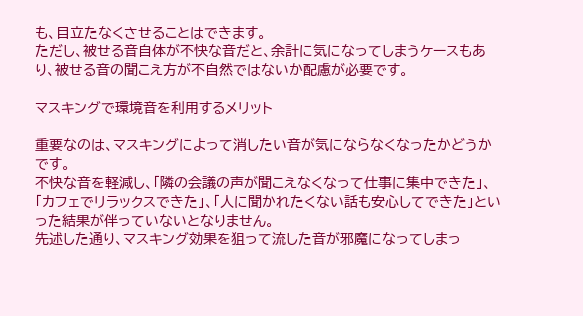も、目立たなくさせることはできます。
ただし、被せる音自体が不快な音だと、余計に気になってしまうケースもあり、被せる音の聞こえ方が不自然ではないか配慮が必要です。

マスキングで環境音を利用するメリット

重要なのは、マスキングによって消したい音が気にならなくなったかどうかです。
不快な音を軽減し、「隣の会議の声が聞こえなくなって仕事に集中できた」、「カフェでリラックスできた」、「人に聞かれたくない話も安心してできた」といった結果が伴っていないとなりません。
先述した通り、マスキング効果を狙って流した音が邪魔になってしまっ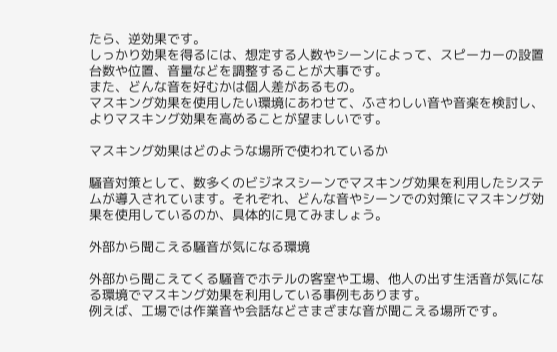たら、逆効果です。
しっかり効果を得るには、想定する人数やシーンによって、スピーカーの設置台数や位置、音量などを調整することが大事です。
また、どんな音を好むかは個人差があるもの。
マスキング効果を使用したい環境にあわせて、ふさわしい音や音楽を検討し、よりマスキング効果を高めることが望ましいです。

マスキング効果はどのような場所で使われているか

騒音対策として、数多くのビジネスシーンでマスキング効果を利用したシステムが導入されています。それぞれ、どんな音やシーンでの対策にマスキング効果を使用しているのか、具体的に見てみましょう。

外部から聞こえる騒音が気になる環境

外部から聞こえてくる騒音でホテルの客室や工場、他人の出す生活音が気になる環境でマスキング効果を利用している事例もあります。
例えば、工場では作業音や会話などさまざまな音が聞こえる場所です。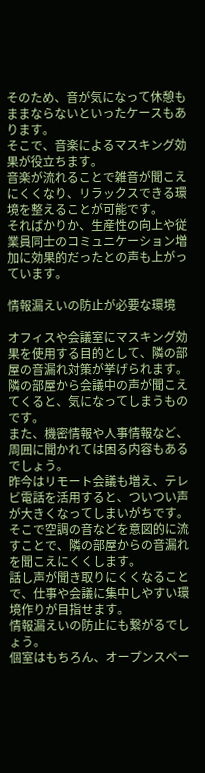そのため、音が気になって休憩もままならないといったケースもあります。
そこで、音楽によるマスキング効果が役立ちます。
音楽が流れることで雑音が聞こえにくくなり、リラックスできる環境を整えることが可能です。
そればかりか、生産性の向上や従業員同士のコミュニケーション増加に効果的だったとの声も上がっています。

情報漏えいの防止が必要な環境

オフィスや会議室にマスキング効果を使用する目的として、隣の部屋の音漏れ対策が挙げられます。
隣の部屋から会議中の声が聞こえてくると、気になってしまうものです。
また、機密情報や人事情報など、周囲に聞かれては困る内容もあるでしょう。
昨今はリモート会議も増え、テレビ電話を活用すると、ついつい声が大きくなってしまいがちです。
そこで空調の音などを意図的に流すことで、隣の部屋からの音漏れを聞こえにくくします。
話し声が聞き取りにくくなることで、仕事や会議に集中しやすい環境作りが目指せます。
情報漏えいの防止にも繋がるでしょう。
個室はもちろん、オープンスペー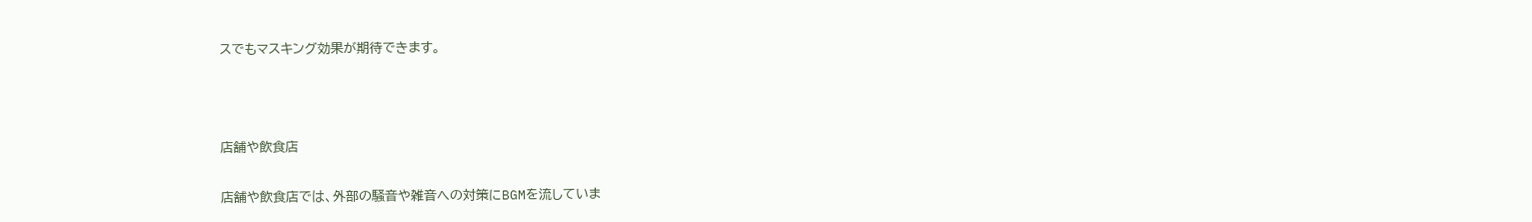スでもマスキング効果が期待できます。



店舗や飲食店

店舗や飲食店では、外部の騒音や雑音への対策にBGMを流していま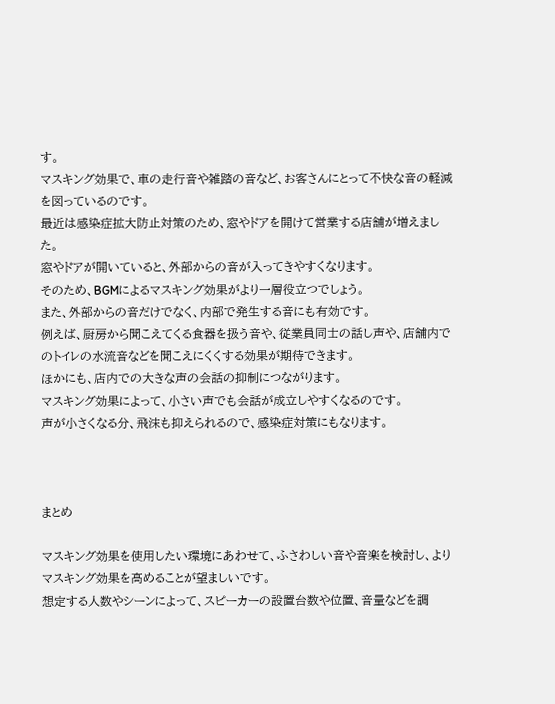す。
マスキング効果で、車の走行音や雑踏の音など、お客さんにとって不快な音の軽減を図っているのです。
最近は感染症拡大防止対策のため、窓やドアを開けて営業する店舗が増えました。
窓やドアが開いていると、外部からの音が入ってきやすくなります。
そのため、BGMによるマスキング効果がより一層役立つでしょう。
また、外部からの音だけでなく、内部で発生する音にも有効です。
例えば、厨房から聞こえてくる食器を扱う音や、従業員同士の話し声や、店舗内でのトイレの水流音などを聞こえにくくする効果が期待できます。
ほかにも、店内での大きな声の会話の抑制につながります。
マスキング効果によって、小さい声でも会話が成立しやすくなるのです。
声が小さくなる分、飛沫も抑えられるので、感染症対策にもなります。



まとめ

マスキング効果を使用したい環境にあわせて、ふさわしい音や音楽を検討し、よりマスキング効果を高めることが望ましいです。
想定する人数やシーンによって、スピーカーの設置台数や位置、音量などを調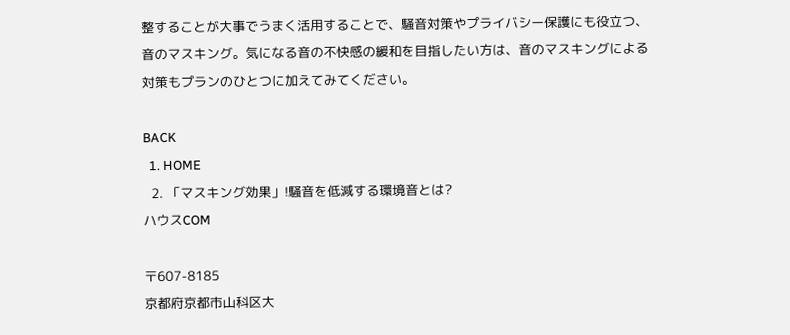整することが大事でうまく活用することで、騒音対策やプライバシー保護にも役立つ、音のマスキング。気になる音の不快感の緩和を目指したい方は、音のマスキングによる対策もプランのひとつに加えてみてください。

BACK
  1. HOME
  2. 「マスキング効果」!騒音を低減する環境音とは?
ハウスCOM

〒607-8185
京都府京都市山科区大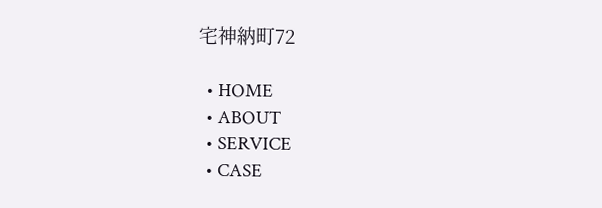宅神納町72

  • HOME
  • ABOUT
  • SERVICE
  • CASE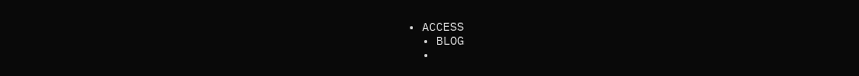• ACCESS
  • BLOG
  •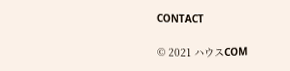CONTACT

© 2021 ハウスCOM